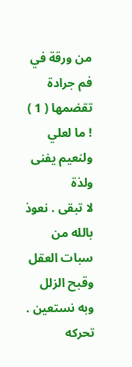من ورقة في فم جرادة تقضمها ( 1 ) ! ما لعلي ولنعيم يفنى ولذة
لا تبقى . نعوذ بالله من سبات العقل وقبح الزلل وبه نستعين .
تحركه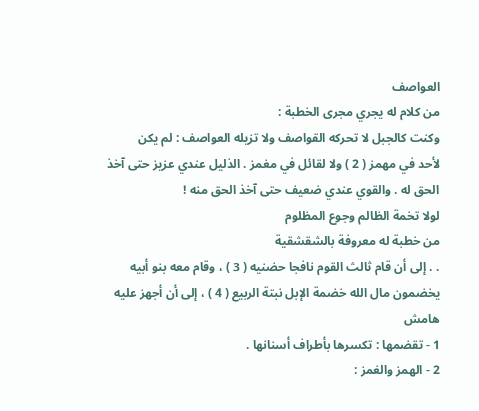العواصف
من كلام له يجري مجرى الخطبة :
وكنت كالجبل لا تحركه القواصف ولا تزيله العواصف : لم يكن
لأحد في مهمز ( 2 ) ولا لقائل في مغمز . الذليل عندي عزيز حتى آخذ
الحق له . والقوي عندي ضعيف حتى آخذ الحق منه !
لولا تخمة الظالم وجوع المظلوم
من خطبة له معروفة بالشقشقية
. . إلى أن قام ثالث القوم نافجا حضنيه ( 3 ) ، وقام معه بنو أبيه
يخضمون مال الله خضمة الإبل نبتة الربيع ( 4 ) ، إلى أن أجهز عليه
هامش
1 - تقضمها : تكسرها بأطراف أسنانها .
2 - الهمز والغمز :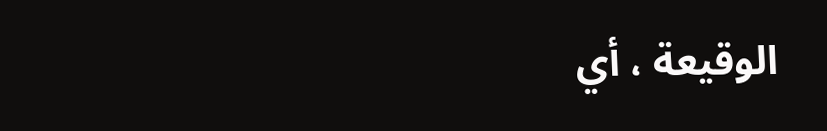الوقيعة ، أي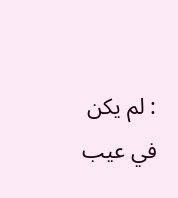: لم يكن في عيب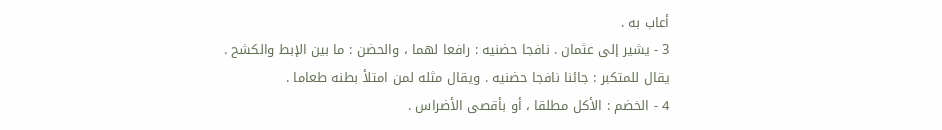أعاب به .
3 - يشير إلى عثمان . نافجا حضنيه : رافعا لهما ، والحضن : ما بين الإبط والكشح .
يقال للمتكبر : جائنا نافجا حضنيه . ويقال مثله لمن امتلأ بطنه طعاما .
4 - الخضم : الأكل مطلقا ، أو بأقصى الأضراس .